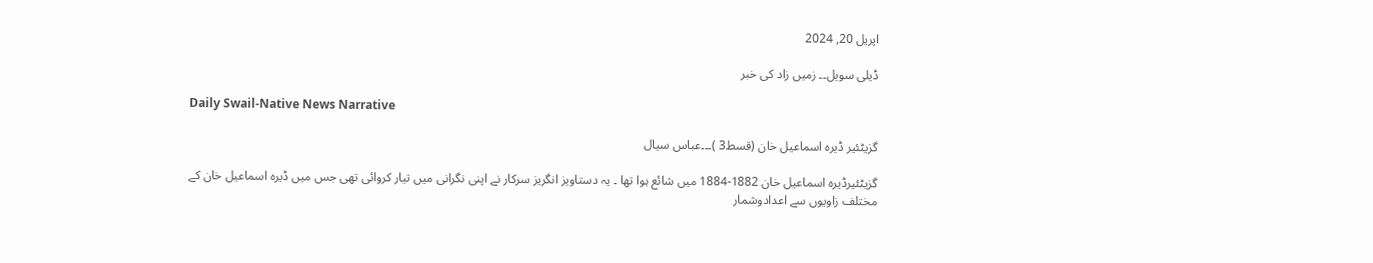اپریل 20, 2024

ڈیلی سویل۔۔ زمیں زاد کی خبر

Daily Swail-Native News Narrative

گزیٹئیر ڈیرہ اسماعیل خان (قسط3 )۔۔۔عباس سیال

گزیٹئیرڈیرہ اسماعیل خان 1882-1884 میں شائع ہوا تھا ۔ یہ دستاویز انگریز سرکار نے اپنی نگرانی میں تیار کروائی تھی جس میں ڈیرہ اسماعیل خان کے مختلف زاویوں سے اعدادوشمار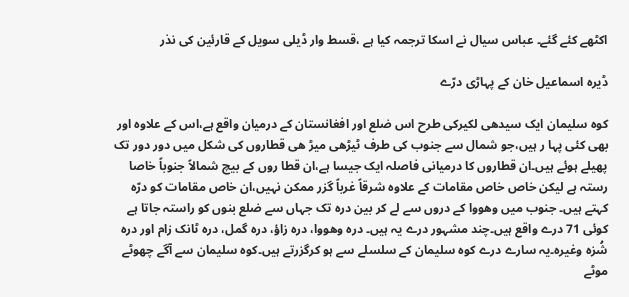اکٹھے کئے گئے۔ عباس سیال نے اسکا ترجمہ کیا ہے ،قسط وار ڈیلی سویل کے قارئین کی نذر

ڈیرہ اسماعیل خان کے پہاڑی درّے

کوہ سلیمان ایک سیدھی لکیرکی طرح اس ضلع اور افغانستان کے درمیان واقع ہے،اس کے علاوہ اور بھی کئی پہا ر ہیں،جو شمال سے جنوب کی طرف ٹیڑھی میڑ ھی قطاروں کی شکل میں دور دور تک پھیلے ہوئے ہیں۔ان قطاروں کا درمیانی فاصلہ ایک جیسا ہے،ان قطا روں کے بیچ شمالاً جنوباً خاصا رستہ ہے لیکن خاص خاص مقامات کے علاوہ شرقاً غرباً گزر ممکن نہیں،ان خاص مقامات کو درّہ کہتے ہیں۔ جنوب میں وھووا کے دروں سے لے کر بین درہ تک جہاں سے ضلع بنوں کو راستہ جاتا ہے کوئی 71 درے واقع ہیں۔چند مشہور درے یہ ہیں۔ درہ وھووا، درہ زاؤ، درہ گمل، درہ ٹانک زام اور درہ شُزہ وغیرہ۔یہ سارے درے کوہ سلیمان کے سلسلے سے ہو کرگزرتے ہیں۔کوہ سلیمان سے آگے چھوٹے موٹے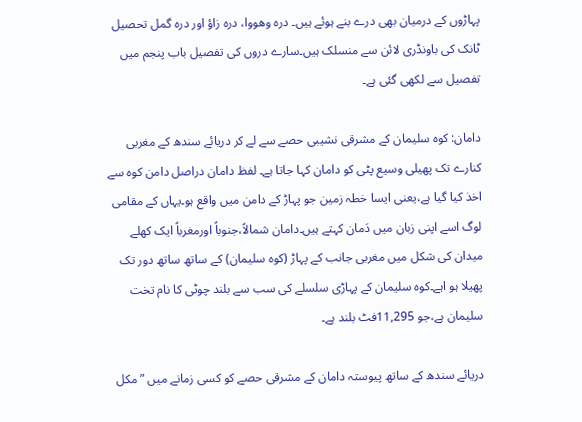پہاڑوں کے درمیان بھی درے بنے ہوئے ہیں۔ درہ وھووا، درہ زاؤ اور درہ گمل تحصیل ٹانک کی باونڈری لائن سے منسلک ہیں۔سارے دروں کی تفصیل باب پنجم میں تفصیل سے لکھی گئی ہے۔

دامان: کوہ سلیمان کے مشرقی نشیبی حصے سے لے کر دریائے سندھ کے مغربی کنارے تک پھیلی وسیع پٹی کو دامان کہا جاتا ہے۔ لفظ دامان دراصل دامن کوہ سے اخذ کیا گیا ہے،یعنی ایسا خطہ زمین جو پہاڑ کے دامن میں واقع ہو۔یہاں کے مقامی لوگ اسے اپنی زبان میں دَمان کہتے ہیں۔دامان شمالاً،جنوباً اورمغرباً ایک کھلے میدان کی شکل میں مغربی جانب کے پہاڑ (کوہ سلیمان) کے ساتھ ساتھ دور تک پھیلا ہو اہے۔کوہ سلیمان کے پہاڑی سلسلے کی سب سے بلند چوٹی کا نام تخت سلیمان ہے،جو 11,295فٹ بلند ہے۔

دریائے سندھ کے ساتھ پیوستہ دامان کے مشرقی حصے کو کسی زمانے میں ”مکل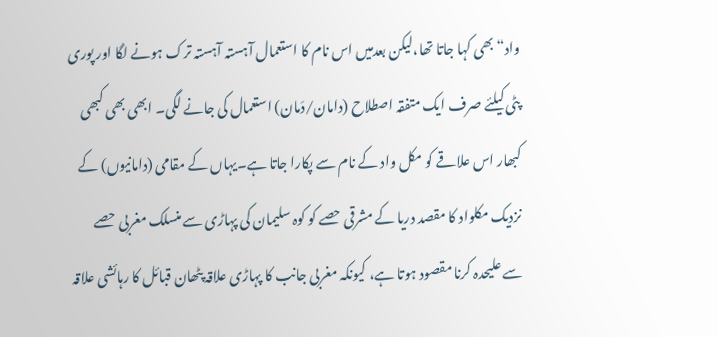واد“ بھی کہا جاتا تھا،لیکن بعدمیں اس نام کا استعمال آہستہ آہستہ ترک ہونے لگا اور پوری پٹی کیلئے صرف ایک متفقہ اصطلاح (دامان/دَمان) استعمال کی جانے لگی۔ ابھی بھی کبھی کبھار اس علاقے کو مکل واد کے نام سے پکارا جاتا ہے۔یہاں کے مقامی (دامانیوں) کے نزدیک مکلواد کا مقصد دریا کے مشرقی حصے کو کوہ سلیمان کی پہاڑی سے منسلک مغربی حصے سے علیحدہ کرنا مقصود ہوتا ہے، کیونکہ مغربی جانب کا پہاڑی علاقہ پٹھان قبائل کا رہائشی علاقہ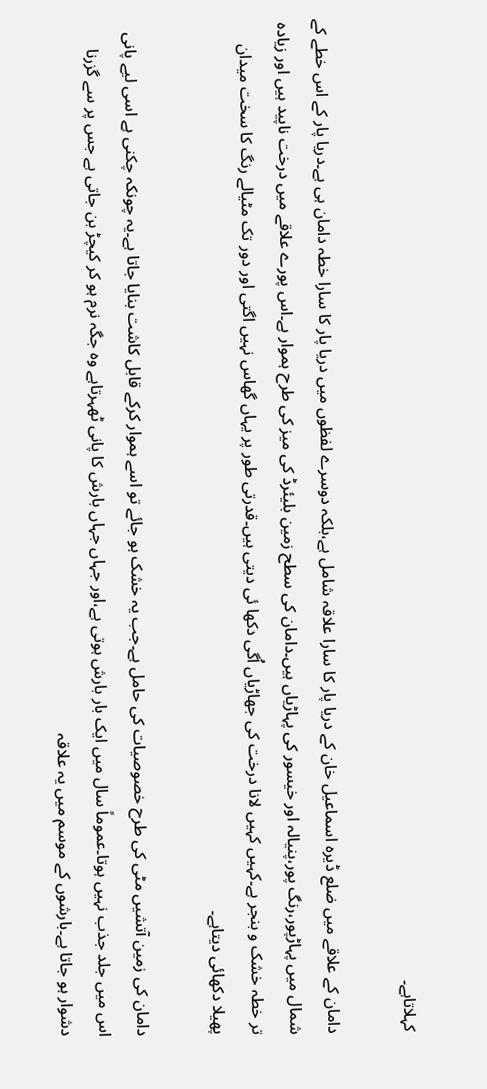کہلاتاہے۔

دامان کے علاقے میں ضلع ڈیرہ اسماعیل خان کے دریا پار کا سارا علاقہ شامل ہے،بلکہ دوسرے لفظوں میں دریا پار کا سارا خطہ دامان ہی ہے۔دریا پار کے اس خطے کے شمال میں پہاڑپور،رنگ پور،پنیالہ اور خیسور کی پہاڑیاں ہیں۔دامان کی سطح زمین بلیئرڈ کی میز کی طرح ہموار ہے۔اس پورے علاقے میں درخت ناپید ہیں اور زیادہ تر خطہ خشک و بنجر ہے۔کہیں کہیں لانا درخت کی جھاڑیاں اُگی دکھا ئی دیتی ہیں۔قدرتی طور پر یہاں گھاس نہیں اگتی اور دور تک مٹیالے رنگ کا سخت میدان پھیلا دکھائی دیتاہے۔

دامان کی زمین آتشیں مٹی کی طرح خصوصیات کی حامل ہے۔جب یہ خشک ہو جائے تو اسے ہموار کرکے قابل کاشت بنایا جاتا ہے۔یہ چونکہ چکنی ہے اسی لیے پانی اس میں جلد جذب نہیں ہوتا۔عموماً سال میں ایک بار بارش ہوتی ہے،اور جہاں جہاں بارش کا پانی ٹھہرتاہے وہ جگہ نرم ہو کر کیچڑ بن جاتی ہے جس پر سے گزرنا دشوار ہو جاتا ہے۔بارشوں کے موسم میں یہ علاقہ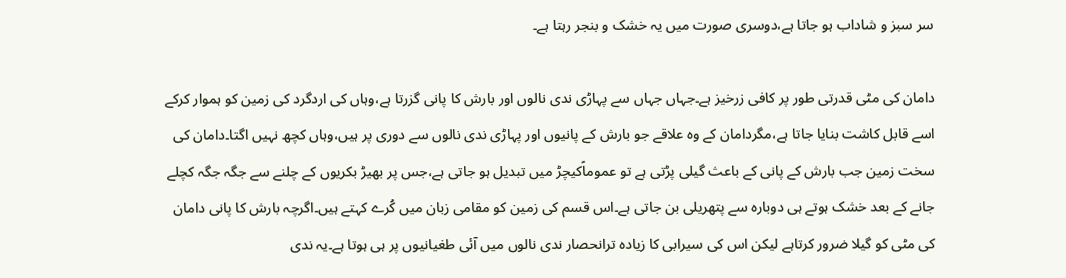سر سبز و شاداب ہو جاتا ہے،دوسری صورت میں یہ خشک و بنجر رہتا ہے۔

دامان کی مٹی قدرتی طور پر کافی زرخیز ہے۔جہاں جہاں سے پہاڑی ندی نالوں اور بارش کا پانی گزرتا ہے،وہاں کی اردگرد کی زمین کو ہموار کرکے اسے قابل کاشت بنایا جاتا ہے،مگردامان کے وہ علاقے جو بارش کے پانیوں اور پہاڑی ندی نالوں سے دوری پر ہیں،وہاں کچھ نہیں اگتا۔دامان کی سخت زمین جب بارش کے پانی کے باعث گیلی پڑتی ہے تو عموماًکیچڑ میں تبدیل ہو جاتی ہے،جس پر بھیڑ بکریوں کے چلنے سے جگہ جگہ کچلے جانے کے بعد خشک ہوتے ہی دوبارہ سے پتھریلی بن جاتی ہے۔اس قسم کی زمین کو مقامی زبان میں کُرے کہتے ہیں۔اگرچہ بارش کا پانی دامان کی مٹی کو گیلا ضرور کرتاہے لیکن اس کی سیرابی کا زیادہ ترانحصار ندی نالوں میں آئی طغیانیوں پر ہی ہوتا ہے۔یہ ندی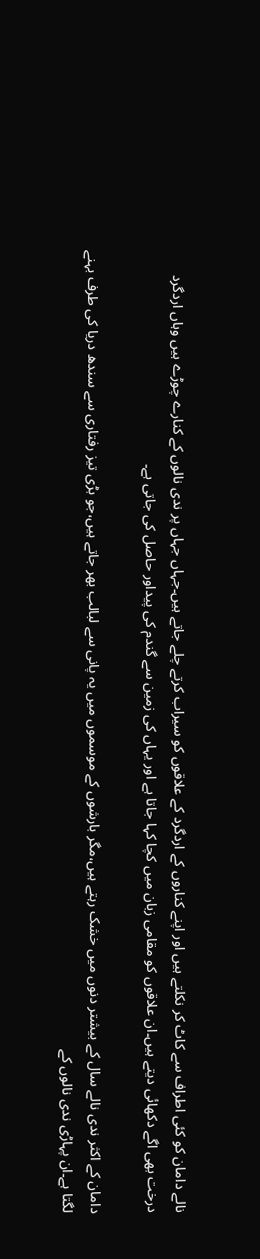نالے دامان کو کئی اطراف سے کاٹ کر نکلتے ہیں اور اپنے کناروں کے اردگرد کے علاقوں کو سیراب کرتے چلے جاتے ہیں۔جہاں جہاں پر ندی نالوں کے کنارے چوڑے ہیں وہاں اردگرد درخت بھی اگے دکھائی دیتے ہیں۔ان علاقوں کو مقامی زبان میں کچا کہا جاتا ہے اور یہاں کی زمین سے گندم کی پیداور حاصل کی جاتی ہے۔

دامان کے اکثر ندی نالے سال کے بیشتر دنوں میں خشک رہتے ہیں،مگر بارشوں کے موسموں میں یہ پانی سے لبالب بھر جاتے ہیں،جو بڑی تیز رفتاری سے سندھ دریا کی طرف بہنے لگتا ہے۔ان پہاڑی ندی نالوں کے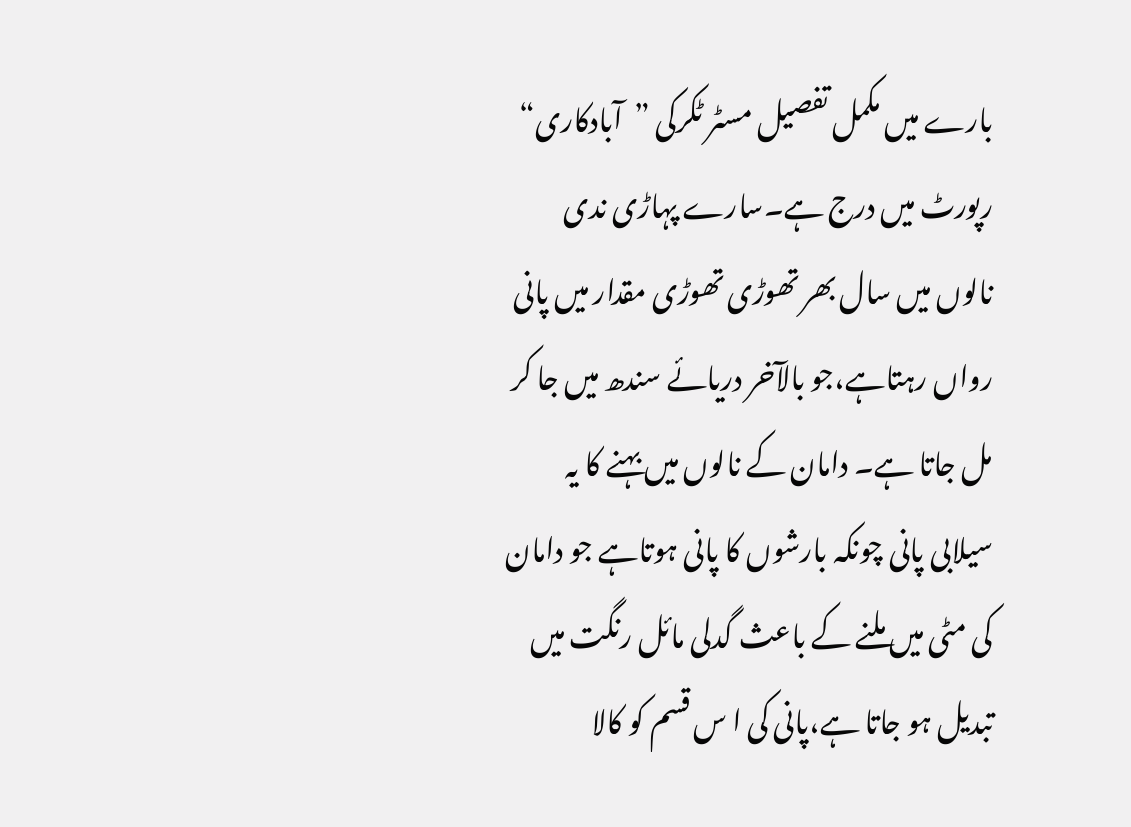بارے میں مکمل تفصیل مسٹر ٹکرکی ”آبادکاری“ رپورٹ میں درج ہے۔سارے پہاڑی ندی نالوں میں سال بھر تھوڑی تھوڑی مقدار میں پانی رواں رہتاہے،جو بالآخر دریائے سندھ میں جا کر مل جاتا ہے۔ دامان کے نالوں میں بہنے کا یہ سیلابی پانی چونکہ بارشوں کا پانی ہوتاہے جو دامان کی مٹی میں ملنے کے باعث گدلی مائل رنگت میں تبدیل ہو جاتا ہے،پانی کی ا س قسم کو کالا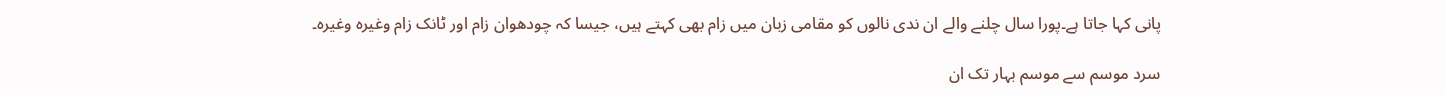پانی کہا جاتا ہے۔پورا سال چلنے والے ان ندی نالوں کو مقامی زبان میں زام بھی کہتے ہیں، جیسا کہ چودھوان زام اور ٹانک زام وغیرہ وغیرہ۔

سرد موسم سے موسم بہار تک ان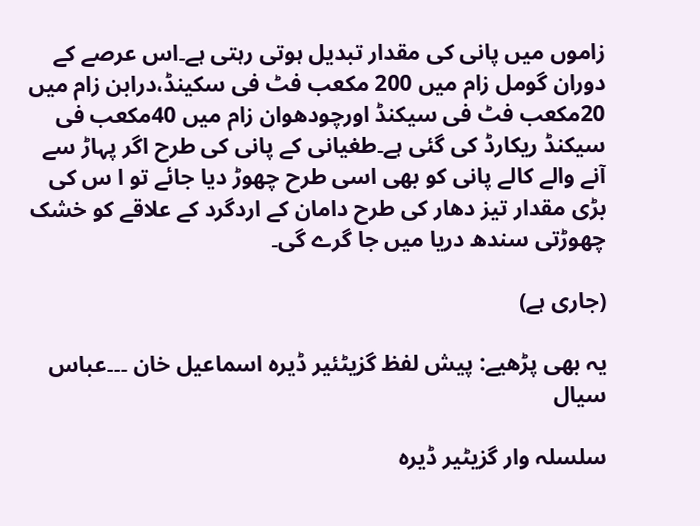زاموں میں پانی کی مقدار تبدیل ہوتی رہتی ہے۔اس عرصے کے دوران گومل زام میں 200 مکعب فٹ فی سکینڈ،درابن زام میں 20مکعب فٹ فی سیکنڈ اورچودھوان زام میں 40مکعب فی سیکنڈ ریکارڈ کی گئی ہے۔طغیانی کے پانی کی طرح اگر پہاڑ سے آنے والے کالے پانی کو بھی اسی طرح چھوڑ دیا جائے تو ا س کی بڑی مقدار تیز دھار کی طرح دامان کے اردگرد کے علاقے کو خشک چھوڑتی سندھ دریا میں جا گرے گی۔

(جاری ہے)

یہ بھی پڑھیے: پیش لفظ گزیٹئیر ڈیرہ اسماعیل خان ۔۔۔عباس سیال

سلسلہ وار گزیٹیر ڈیرہ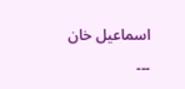اسماعیل خان ۔۔۔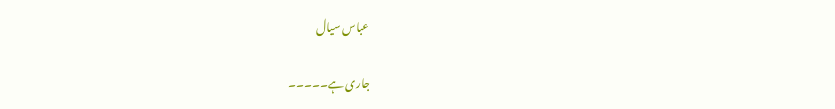عباس سیال

جاری ہے۔۔۔۔۔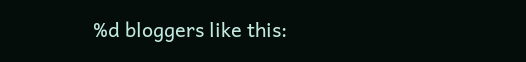%d bloggers like this: